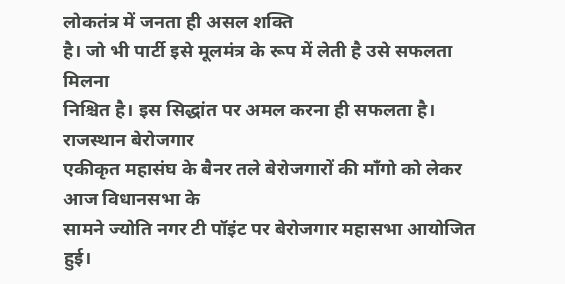लोकतंत्र में जनता ही असल शक्ति
है। जो भी पार्टी इसे मूलमंत्र के रूप में लेती है उसे सफलता मिलना
निश्चित है। इस सिद्धांत पर अमल करना ही सफलता है। राजस्थान बेरोजगार
एकीकृत महासंघ के बैनर तले बेरोजगारों की माँगो को लेकर आज विधानसभा के
सामने ज्योति नगर टी पॉइंट पर बेरोजगार महासभा आयोजित हुई।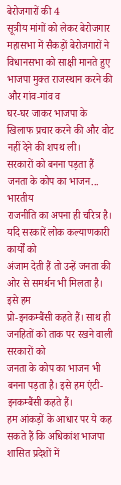बेरोजगारों की 4
सूत्रीय मांगों को लेकर बेरोजगार महासभा में सैकड़ों बेरोजगारों ने
विधानसभा को साक्षी मानते हुए भाजपा मुक्त राजस्थान करने की और गांव-गांव व
घर-घर जाकर भाजपा के खिलाफ प्रचार करने की और वोट नहीं देने की शपथ ली।
सरकारों को बनना पड़ता हैं जनता के कोप का भाजन...
भारतीय
राजनीति का अपना ही चरित्र है। यदि सरकारें लोक कल्याणकारी कार्यों को
अंजाम देती हैं तो उन्हें जनता की ओर से समर्थन भी मिलता है। इसे हम
प्रो-इनकम्बैंसी कहते हैं। साथ ही जनहितों को ताक पर रखने वाली सरकारों को
जनता के कोप का भाजन भी बनना पड़ता है। इसे हम एंटी- इनकम्बैंसी कहते हैं।
हम आंकड़ों के आधार पर ये कह सकते हैं कि अधिकांश भाजपा शासित प्रदेशों में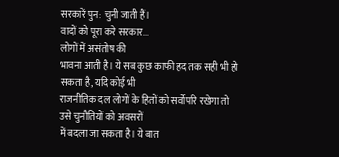सरकारें पुन: चुनी जाती हैं।
वादों को पूरा करे सरकार...
लोगों में असंतोष की
भावना आती है। ये सब कुछ काफी हद तक सही भी हो सकता है, यदि कोई भी
राजनीतिक दल लोगों के हितों को सर्वोपरि रखेगा तो उसे चुनौतियों को अवसरों
में बदला जा सकता है। ये बात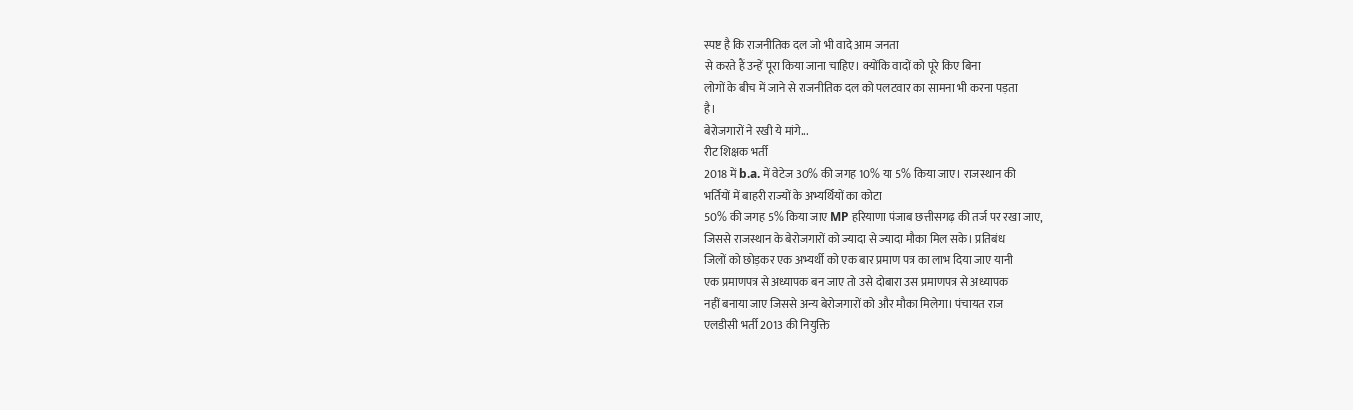स्पष्ट है कि राजनीतिक दल जो भी वादे आम जनता
से करते हैं उन्हें पूरा किया जाना चाहिए। क्योंकि वादों को पूरे किए बिना
लोगों के बीच में जाने से राजनीतिक दल को पलटवार का सामना भी करना पड़ता
है।
बेरोजगारों ने रखी ये मांगे...
रीट शिक्षक भर्ती
2018 में b.a. में वेटेज 30% की जगह 10% या 5% किया जाए। राजस्थान की
भर्तियों में बाहरी राज्यों के अभ्यर्थियों का कोटा
50% की जगह 5% किया जाए MP हरियाणा पंजाब छत्तीसगढ़ की तर्ज पर रखा जाए,
जिससे राजस्थान के बेरोजगारों को ज्यादा से ज्यादा मौका मिल सके। प्रतिबंध
जिलों को छोड़कर एक अभ्यर्थी को एक बार प्रमाण पत्र का लाभ दिया जाए यानी
एक प्रमाणपत्र से अध्यापक बन जाए तो उसे दोबारा उस प्रमाणपत्र से अध्यापक
नहीं बनाया जाए जिससे अन्य बेरोजगारों को और मौका मिलेगा। पंचायत राज
एलडीसी भर्ती 2013 की नियुक्ति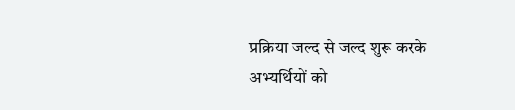प्रक्रिया जल्द से जल्द शुरू करके
अभ्यर्थियों को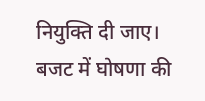नियुक्ति दी जाए। बजट में घोषणा की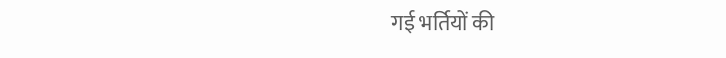गई भर्तियों की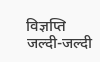विज्ञप्ति जल्दी-जल्दी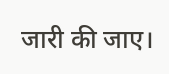जारी की जाए।